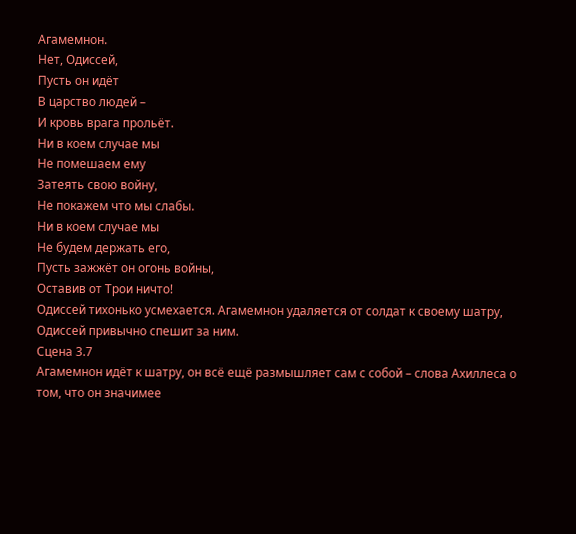Агамемнон.
Нет, Одиссей,
Пусть он идёт
В царство людей –
И кровь врага прольёт.
Ни в коем случае мы
Не помешаем ему
Затеять свою войну,
Не покажем что мы слабы.
Ни в коем случае мы
Не будем держать его,
Пусть зажжёт он огонь войны,
Оставив от Трои ничто!
Одиссей тихонько усмехается. Агамемнон удаляется от солдат к своему шатру, Одиссей привычно спешит за ним.
Сцена 3.7
Агамемнон идёт к шатру, он всё ещё размышляет сам с собой – слова Ахиллеса о том, что он значимее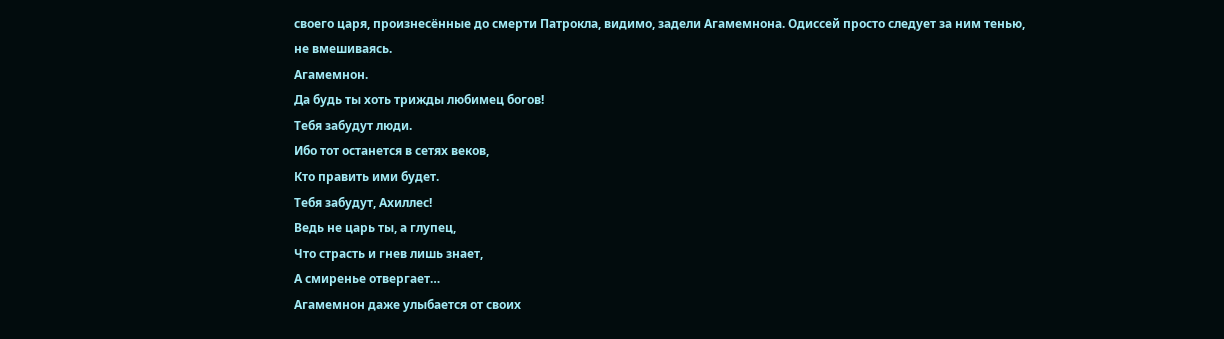своего царя, произнесённые до смерти Патрокла, видимо, задели Агамемнона. Одиссей просто следует за ним тенью, не вмешиваясь.
Агамемнон.
Да будь ты хоть трижды любимец богов!
Тебя забудут люди.
Ибо тот останется в сетях веков,
Кто править ими будет.
Тебя забудут, Ахиллес!
Ведь не царь ты, а глупец,
Что страсть и гнев лишь знает,
А смиренье отвергает…
Агамемнон даже улыбается от своих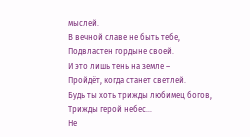мыслей.
В вечной славе не быть тебе,
Подвластен гордыне своей.
И это лишь тень на земле –
Пройдёт, когда станет светлей.
Будь ты хоть трижды любимец богов,
Трижды герой небес…
Не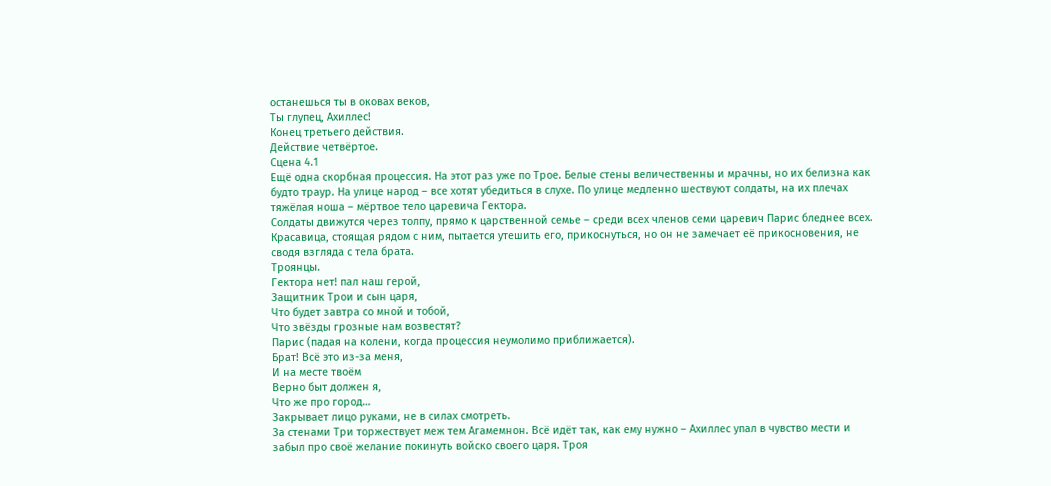останешься ты в оковах веков,
Ты глупец, Ахиллес!
Конец третьего действия.
Действие четвёртое.
Сцена 4.1
Ещё одна скорбная процессия. На этот раз уже по Трое. Белые стены величественны и мрачны, но их белизна как будто траур. На улице народ – все хотят убедиться в слухе. По улице медленно шествуют солдаты, на их плечах тяжёлая ноша – мёртвое тело царевича Гектора.
Солдаты движутся через толпу, прямо к царственной семье – среди всех членов семи царевич Парис бледнее всех. Красавица, стоящая рядом с ним, пытается утешить его, прикоснуться, но он не замечает её прикосновения, не сводя взгляда с тела брата.
Троянцы.
Гектора нет! пал наш герой,
Защитник Трои и сын царя,
Что будет завтра со мной и тобой,
Что звёзды грозные нам возвестят?
Парис (падая на колени, когда процессия неумолимо приближается).
Брат! Всё это из-за меня,
И на месте твоём
Верно быт должен я,
Что же про город…
Закрывает лицо руками, не в силах смотреть.
За стенами Три торжествует меж тем Агамемнон. Всё идёт так, как ему нужно – Ахиллес упал в чувство мести и забыл про своё желание покинуть войско своего царя. Троя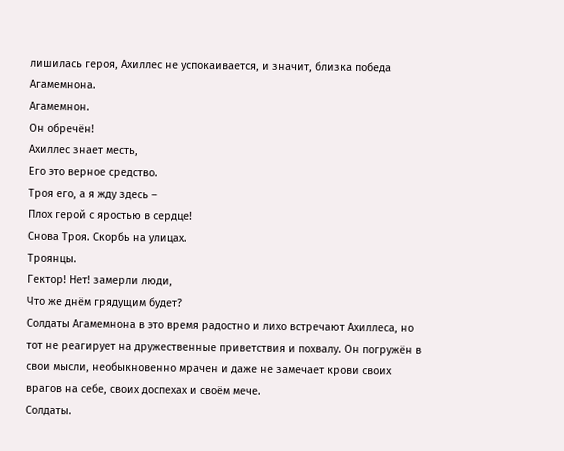лишилась героя, Ахиллес не успокаивается, и значит, близка победа Агамемнона.
Агамемнон.
Он обречён!
Ахиллес знает месть,
Его это верное средство.
Троя его, а я жду здесь –
Плох герой с яростью в сердце!
Снова Троя. Скорбь на улицах.
Троянцы.
Гектор! Нет! замерли люди,
Что же днём грядущим будет?
Солдаты Агамемнона в это время радостно и лихо встречают Ахиллеса, но тот не реагирует на дружественные приветствия и похвалу. Он погружён в свои мысли, необыкновенно мрачен и даже не замечает крови своих врагов на себе, своих доспехах и своём мече.
Солдаты.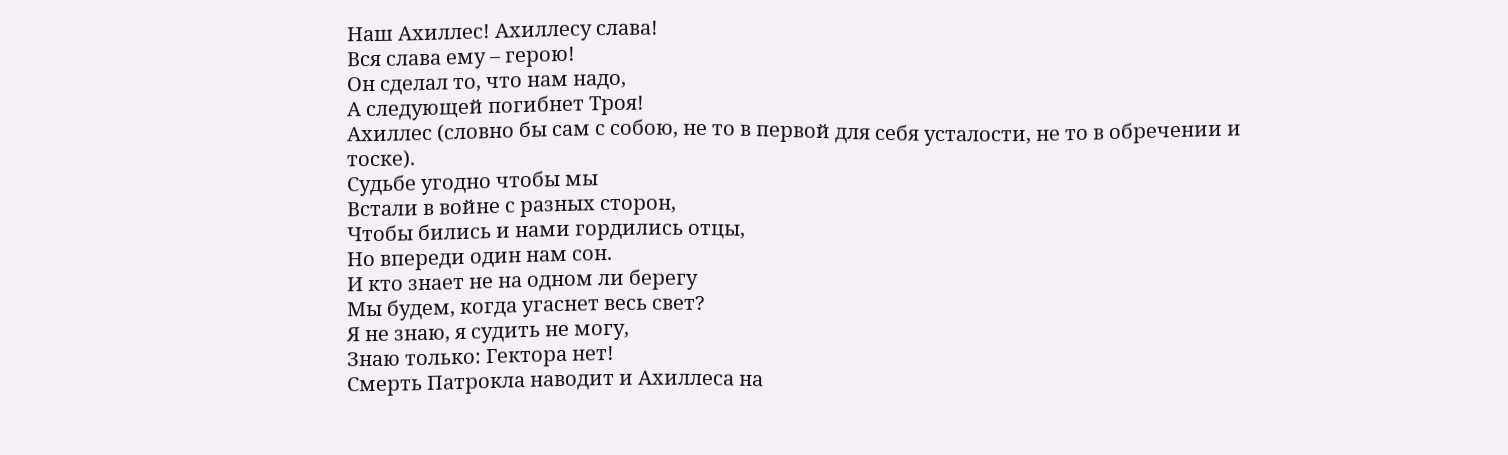Наш Ахиллес! Ахиллесу слава!
Вся слава ему – герою!
Он сделал то, что нам надо,
А следующей погибнет Троя!
Ахиллес (словно бы сам с собою, не то в первой для себя усталости, не то в обречении и тоске).
Судьбе угодно чтобы мы
Встали в войне с разных сторон,
Чтобы бились и нами гордились отцы,
Но впереди один нам сон.
И кто знает не на одном ли берегу
Мы будем, когда угаснет весь свет?
Я не знаю, я судить не могу,
Знаю только: Гектора нет!
Смерть Патрокла наводит и Ахиллеса на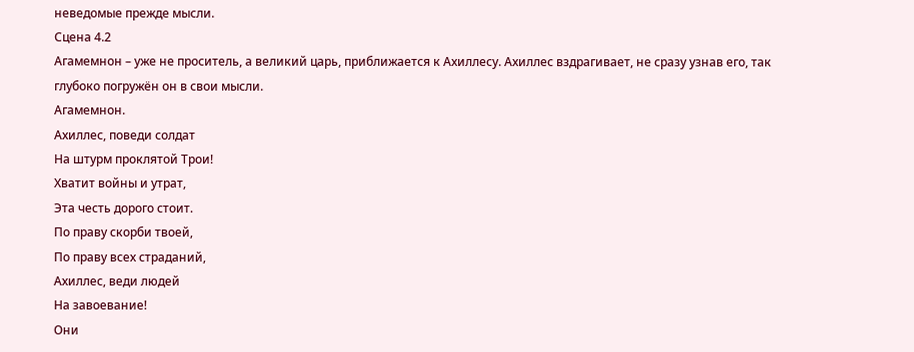неведомые прежде мысли.
Сцена 4.2
Агамемнон – уже не проситель, а великий царь, приближается к Ахиллесу. Ахиллес вздрагивает, не сразу узнав его, так глубоко погружён он в свои мысли.
Агамемнон.
Ахиллес, поведи солдат
На штурм проклятой Трои!
Хватит войны и утрат,
Эта честь дорого стоит.
По праву скорби твоей,
По праву всех страданий,
Ахиллес, веди людей
На завоевание!
Они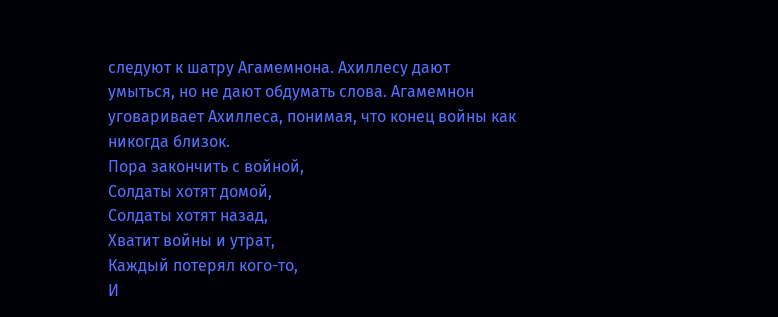следуют к шатру Агамемнона. Ахиллесу дают умыться, но не дают обдумать слова. Агамемнон уговаривает Ахиллеса, понимая, что конец войны как никогда близок.
Пора закончить с войной,
Солдаты хотят домой,
Солдаты хотят назад,
Хватит войны и утрат,
Каждый потерял кого-то,
И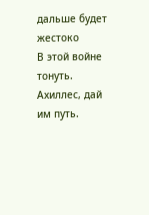дальше будет жестоко
В этой войне тонуть.
Ахиллес, дай им путь.